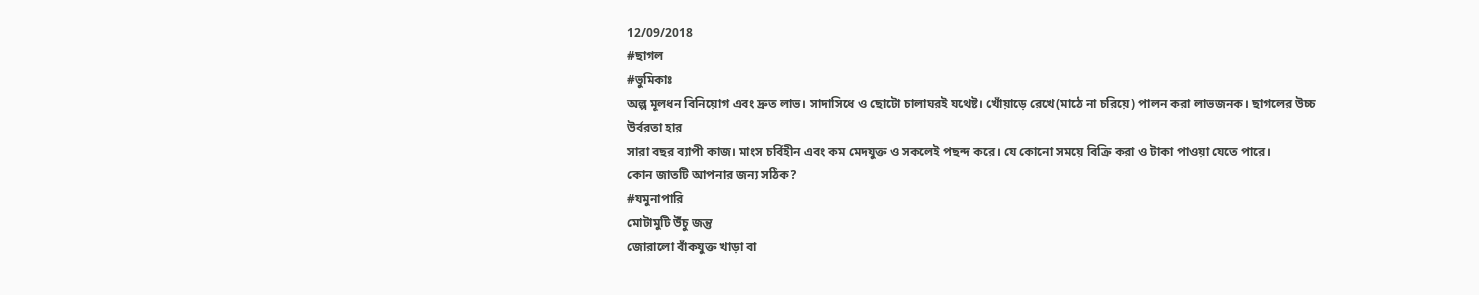12/09/2018
#ছাগল
#ভুমিকাঃ
অল্প মূলধন বিনিয়োগ এবং দ্রুত লাভ। সাদাসিধে ও ছোটো চালাঘরই যথেষ্ট। খোঁয়াড়ে রেখে(মাঠে না চরিয়ে) পালন করা লাভজনক। ছাগলের উচ্চ উর্বরতা হার
সারা বছর ব্যাপী কাজ। মাংস চর্বিহীন এবং কম মেদযুক্ত ও সকলেই পছন্দ করে। যে কোনো সময়ে বিক্রি করা ও টাকা পাওয়া যেতে পারে।
কোন জাতটি আপনার জন্য সঠিক?
#যমুনাপারি
মোটামুটি উঁচু জন্তু
জোরালো বাঁকযুক্ত খাড়া বা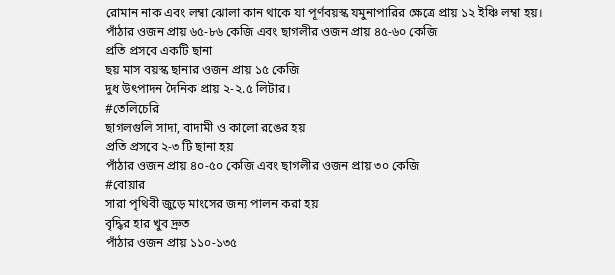রোমান নাক এবং লম্বা ঝোলা কান থাকে যা পূর্ণবয়স্ক যমুনাপারির ক্ষেত্রে প্রায় ১২ ইঞ্চি লম্বা হয়।
পাঁঠার ওজন প্রায় ৬৫-৮৬ কেজি এবং ছাগলীর ওজন প্রায় ৪৫-৬০ কেজি
প্রতি প্রসবে একটি ছানা
ছয় মাস বয়স্ক ছানার ওজন প্রায় ১৫ কেজি
দুধ উৎপাদন দৈনিক প্রায় ২-২.৫ লিটার।
#তেলিচেরি
ছাগলগুলি সাদা, বাদামী ও কালো রঙের হয়
প্রতি প্রসবে ২-৩ টি ছানা হয়
পাঁঠার ওজন প্রায় ৪০-৫০ কেজি এবং ছাগলীর ওজন প্রায় ৩০ কেজি
#বোয়ার
সারা পৃথিবী জুড়ে মাংসের জন্য পালন করা হয়
বৃদ্ধির হার খুব দ্রুত
পাঁঠার ওজন প্রায় ১১০-১৩৫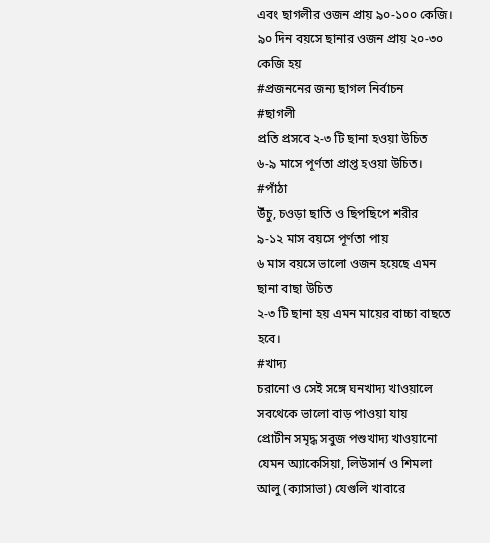এবং ছাগলীর ওজন প্রায় ৯০-১০০ কেজি।
৯০ দিন বয়সে ছানার ওজন প্রায় ২০-৩০ কেজি হয়
#প্রজননের জন্য ছাগল নির্বাচন
#ছাগলী
প্রতি প্রসবে ২-৩ টি ছানা হওয়া উচিত
৬-৯ মাসে পূর্ণতা প্রাপ্ত হওয়া উচিত।
#পাঁঠা
উঁচু, চওড়া ছাতি ও ছিপছিপে শরীর
৯-১২ মাস বয়সে পূর্ণতা পায়
৬ মাস বয়সে ভালো ওজন হয়েছে এমন ছানা বাছা উচিত
২-৩ টি ছানা হয় এমন মায়ের বাচ্চা বাছতে হবে।
#খাদ্য
চরানো ও সেই সঙ্গে ঘনখাদ্য খাওয়ালে সবথেকে ভালো বাড় পাওয়া যায়
প্রোটীন সমৃদ্ধ সবুজ পশুখাদ্য খাওয়ানো যেমন অ্যাকেসিয়া, লিউসার্ন ও শিমলা আলু (ক্যাসাভা) যেগুলি খাবারে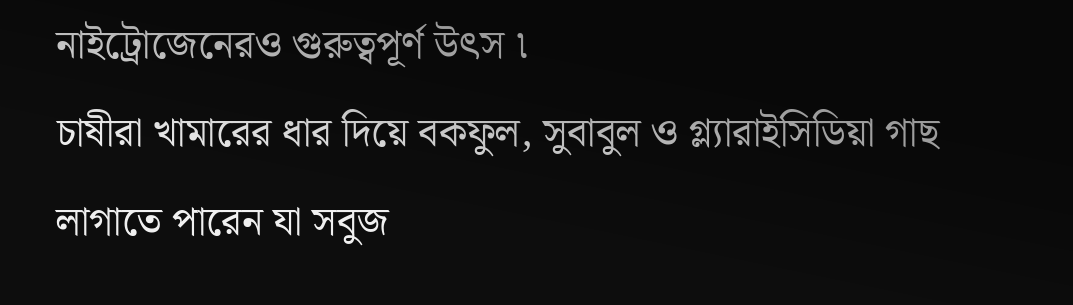নাইট্রোজেনেরও গুরুত্বপূর্ণ উৎস ৷
চাষীরা খামারের ধার দিয়ে বকফুল, সুবাবুল ও গ্ল্যারাইসিডিয়া গাছ লাগাতে পারেন যা সবুজ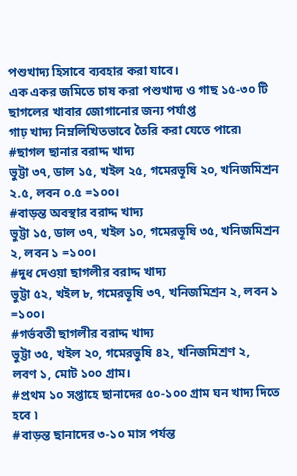পশুখাদ্য হিসাবে ব্যবহার করা যাবে।
এক একর জমিতে চাষ করা পশুখাদ্য ও গাছ ১৫-৩০ টি ছাগলের খাবার জোগানোর জন্য পর্যাপ্ত
গাঢ় খাদ্য নিম্নলিখিতভাবে তৈরি করা যেতে পারে৷
#ছাগল ছানার বরাদ্দ খাদ্য
ভুট্টা ৩৭, ডাল ১৫, খইল ২৫, গমেরভূষি ২০, খনিজমিশ্রন ২.৫, লবন ০.৫ =১০০।
#বাড়ন্ত অবস্থার বরাদ্দ খাদ্য
ভুট্টা ১৫, ডাল ৩৭, খইল ১০, গমেরভূষি ৩৫, খনিজমিশ্রন ২, লবন ১ =১০০।
#দুধ দেওয়া ছাগলীর বরাদ্দ খাদ্য
ভুট্টা ৫২, খইল ৮, গমেরভূষি ৩৭, খনিজমিশ্রন ২, লবন ১ =১০০।
#গর্ভবতী ছাগলীর বরাদ্দ খাদ্য
ভুট্টা ৩৫, খইল ২০, গমেরভুষি ৪২, খনিজমিশ্রণ ২,
লবণ ১, মোট ১০০ গ্রাম।
#প্রথম ১০ সপ্তাহে ছানাদের ৫০-১০০ গ্রাম ঘন খাদ্য দিতে হবে ৷
#বাড়ন্ত ছানাদের ৩-১০ মাস পর্যন্ত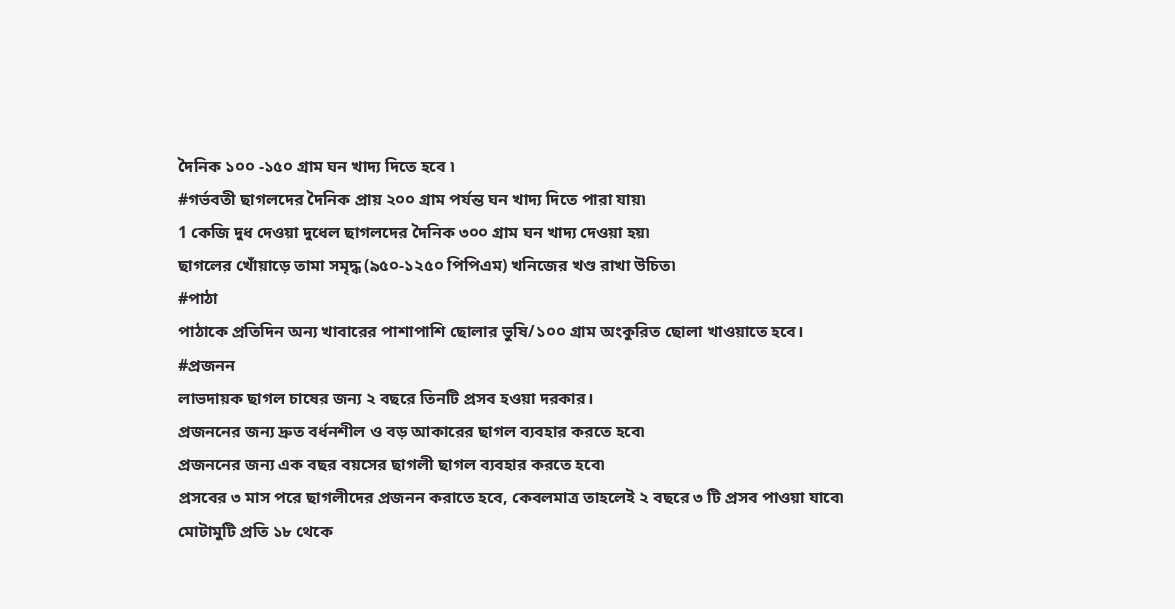দৈনিক ১০০ -১৫০ গ্রাম ঘন খাদ্য দিতে হবে ৷
#গর্ভবতী ছাগলদের দৈনিক প্রায় ২০০ গ্রাম পর্যন্ত ঘন খাদ্য দিতে পারা যায়৷
1 কেজি দুধ দেওয়া দুধেল ছাগলদের দৈনিক ৩০০ গ্রাম ঘন খাদ্য দেওয়া হয়৷
ছাগলের খোঁয়াড়ে তামা সমৃদ্ধ (৯৫০-১২৫০ পিপিএম) খনিজের খণ্ড রাখা উচিত৷
#পাঠা
পাঠাকে প্রতিদিন অন্য খাবারের পাশাপাশি ছোলার ভুষি/১০০ গ্রাম অংকুরিত ছোলা খাওয়াতে হবে।
#প্রজনন
লাভদায়ক ছাগল চাষের জন্য ২ বছরে তিনটি প্রসব হওয়া দরকার।
প্রজননের জন্য দ্রুত বর্ধনশীল ও বড় আকারের ছাগল ব্যবহার করতে হবে৷
প্রজননের জন্য এক বছর বয়সের ছাগলী ছাগল ব্যবহার করতে হবে৷
প্রসবের ৩ মাস পরে ছাগলীদের প্রজনন করাতে হবে, কেবলমাত্র তাহলেই ২ বছরে ৩ টি প্রসব পাওয়া যাবে৷
মোটামুটি প্রতি ১৮ থেকে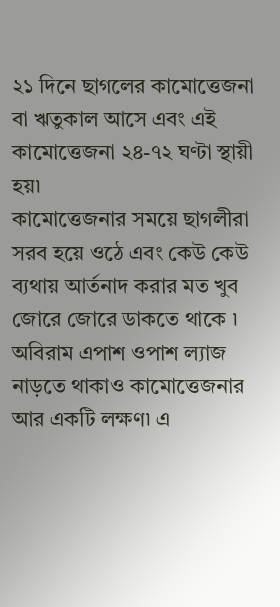২১ দিনে ছাগলের কামোত্তেজনা বা ঋতুকাল আসে এবং এই কামোত্তেজনা ২৪-৭২ ঘণ্টা স্থায়ী হয়৷
কামোত্তেজনার সময়ে ছাগলীরা সরব হয়ে ওঠে এবং কেউ কেউ ব্যথায় আর্তনাদ করার মত খুব জোরে জোরে ডাকতে থাকে ৷ অবিরাম এপাশ ওপাশ ল্যাজ নাড়তে থাকাও কামোত্তেজনার আর একটি লক্ষণ৷ এ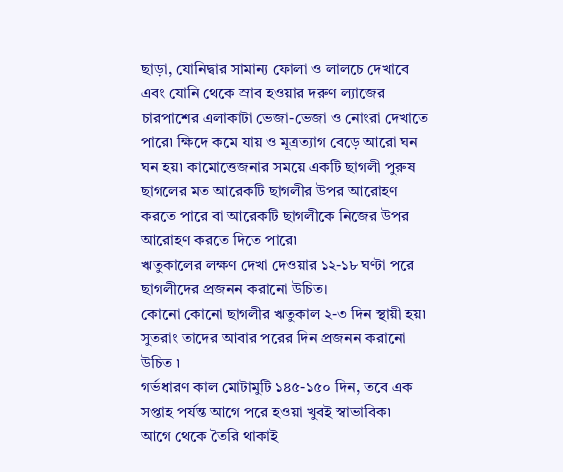ছাড়া, যোনিদ্বার সামান্য ফোলা ও লালচে দেখাবে এবং যোনি থেকে স্রাব হওয়ার দরুণ ল্যাজের চারপাশের এলাকাটা ভেজা-ভেজা ও নোংরা দেখাতে পারে৷ ক্ষিদে কমে যায় ও মূত্রত্যাগ বেড়ে আরো ঘন ঘন হয়৷ কামোত্তেজনার সময়ে একটি ছাগলী পুরুষ ছাগলের মত আরেকটি ছাগলীর উপর আরোহণ করতে পারে বা আরেকটি ছাগলীকে নিজের উপর আরোহণ করতে দিতে পারে৷
ঋতুকালের লক্ষণ দেখা দেওয়ার ১২-১৮ ঘণ্টা পরে ছাগলীদের প্রজনন করানো উচিত।
কোনো কোনো ছাগলীর ঋতুকাল ২-৩ দিন স্থায়ী হয়৷ সুতরাং তাদের আবার পরের দিন প্রজনন করানো উচিত ৷
গর্ভধারণ কাল মোটামুটি ১৪৫-১৫০ দিন, তবে এক সপ্তাহ পর্যন্ত আগে পরে হওয়া খুবই স্বাভাবিক৷
আগে থেকে তৈরি থাকাই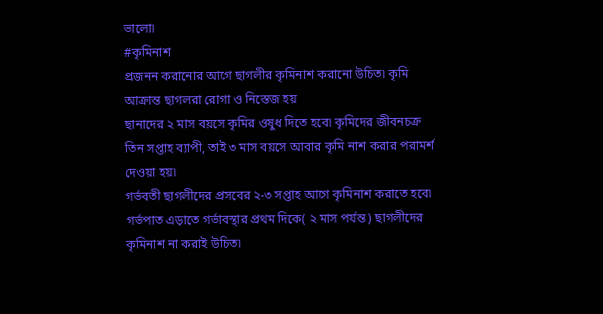ভালো৷
#কৃমিনাশ
প্রজনন করানোর আগে ছাগলীর কৃমিনাশ করানো উচিত৷ কৃমি আক্রান্ত ছাগলরা রোগা ও নিস্তেজ হয়
ছানাদের ২ মাস বয়সে কৃমির ওষুধ দিতে হবে৷ কৃমিদের জীবনচক্র তিন সপ্তাহ ব্যাপী, তাই ৩ মাস বয়সে আবার কৃমি নাশ করার পরামর্শ দেওয়া হয়৷
গর্ভবতী ছাগলীদের প্রসবের ২-৩ সপ্তাহ আগে কৃমিনাশ করাতে হবে৷
গর্ভপাত এড়াতে গর্ভাবস্থার প্রথম দিকে( ২ মাস পর্যন্ত) ছাগলীদের কৃমিনাশ না করাই উচিত৷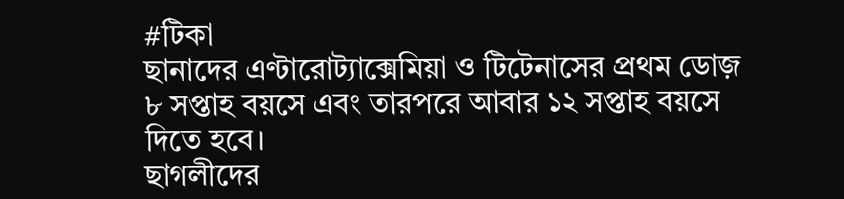#টিকা
ছানাদের এণ্টারোট্যাক্সেমিয়া ও টিটেনাসের প্রথম ডোজ় ৮ সপ্তাহ বয়সে এবং তারপরে আবার ১২ সপ্তাহ বয়সে দিতে হবে।
ছাগলীদের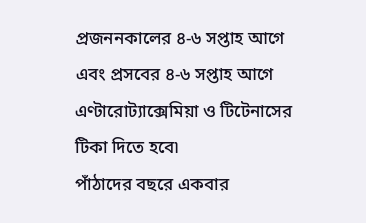প্রজননকালের ৪-৬ সপ্তাহ আগে এবং প্রসবের ৪-৬ সপ্তাহ আগে এণ্টারোট্যাক্সেমিয়া ও টিটেনাসের টিকা দিতে হবে৷
পাঁঠাদের বছরে একবার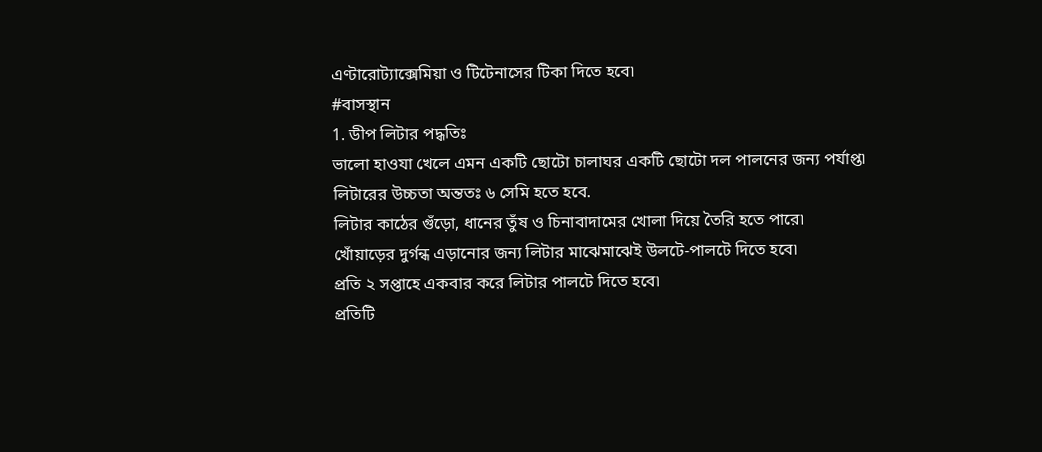এণ্টারোট্যাক্সেমিয়া ও টিটেনাসের টিকা দিতে হবে৷
#বাসস্থান
1. ডীপ লিটার পদ্ধতিঃ
ভালো হাওযা খেলে এমন একটি ছোটো চালাঘর একটি ছোটো দল পালনের জন্য পর্যাপ্ত৷
লিটারের উচ্চতা অন্ততঃ ৬ সেমি হতে হবে.
লিটার কাঠের গুঁড়ো, ধানের তুঁষ ও চিনাবাদামের খোলা দিয়ে তৈরি হতে পারে৷
খোঁয়াড়ের দুর্গন্ধ এড়ানোর জন্য লিটার মাঝেমাঝেই উলটে-পালটে দিতে হবে৷
প্রতি ২ সপ্তাহে একবার করে লিটার পালটে দিতে হবে৷
প্রতিটি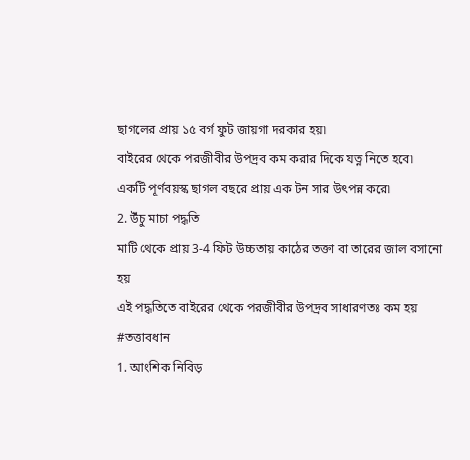ছাগলের প্রায় ১৫ বর্গ ফুট জায়গা দরকার হয়৷
বাইরের থেকে পরজীবীর উপদ্রব কম করার দিকে যত্ন নিতে হবে৷
একটি পূর্ণবয়স্ক ছাগল বছরে প্রায় এক টন সার উৎপন্ন করে৷
2. উঁচু মাচা পদ্ধতি
মাটি থেকে প্রায় 3-4 ফিট উচ্চতায় কাঠের তক্তা বা তারের জাল বসানো হয়
এই পদ্ধতিতে বাইরের থেকে পরজীবীর উপদ্রব সাধারণতঃ কম হয়
#তত্তাবধান
1. আংশিক নিবিড়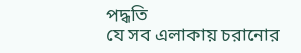পদ্ধতি
যে সব এলাকায় চরানোর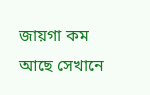জায়গা কম আছে সেখানে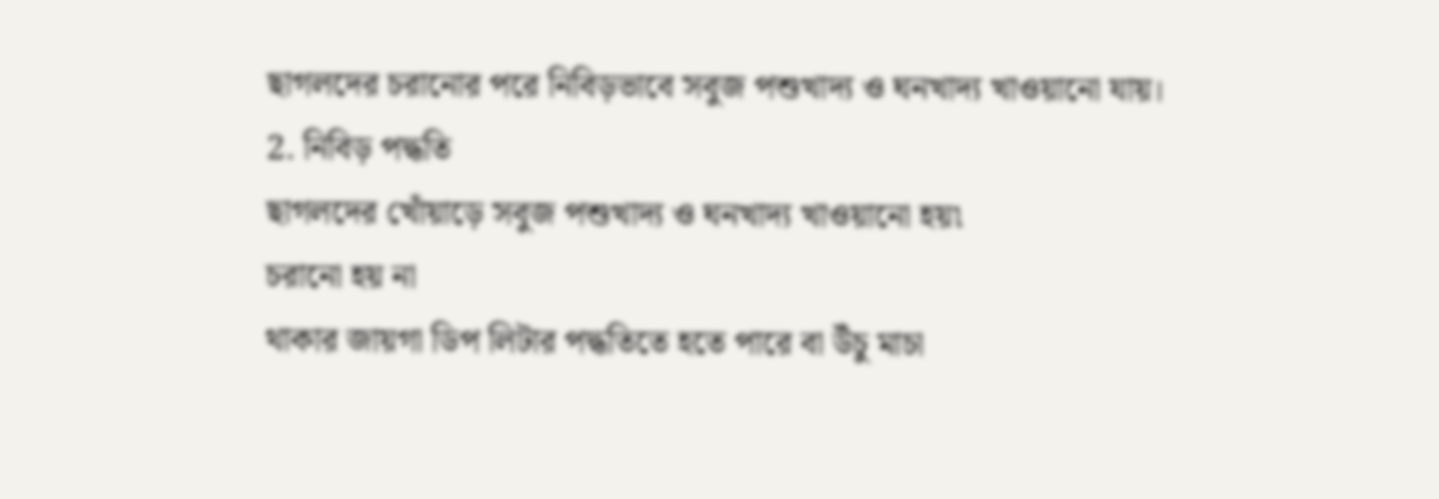ছাগলদের চরানোর পরে নিবিড়ভাবে সবুজ পশুখাদ্য ও ঘনখাদ্য খাওয়ানো যায়।
2. নিবিড় পদ্ধতি
ছাগলদের খোঁয়াড়ে সবুজ পশুখাদ্য ও ঘনখাদ্য খাওয়ানো হয়৷
চরানো হয় না
থাকার জায়গা ডিপ লিটার পদ্ধতিতে হতে পারে বা উঁচু মাচা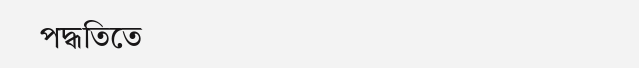পদ্ধতিতে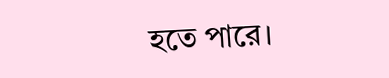হতে পারে।